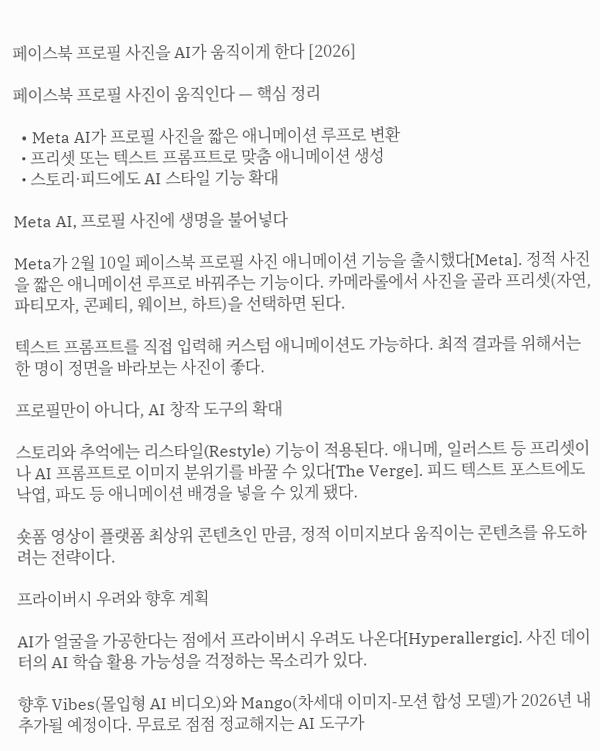페이스북 프로필 사진을 AI가 움직이게 한다 [2026]

페이스북 프로필 사진이 움직인다 — 핵심 정리

  • Meta AI가 프로필 사진을 짧은 애니메이션 루프로 변환
  • 프리셋 또는 텍스트 프롬프트로 맞춤 애니메이션 생성
  • 스토리·피드에도 AI 스타일 기능 확대

Meta AI, 프로필 사진에 생명을 불어넣다

Meta가 2월 10일 페이스북 프로필 사진 애니메이션 기능을 출시했다[Meta]. 정적 사진을 짧은 애니메이션 루프로 바꿔주는 기능이다. 카메라롤에서 사진을 골라 프리셋(자연, 파티모자, 콘페티, 웨이브, 하트)을 선택하면 된다.

텍스트 프롬프트를 직접 입력해 커스텀 애니메이션도 가능하다. 최적 결과를 위해서는 한 명이 정면을 바라보는 사진이 좋다.

프로필만이 아니다, AI 창작 도구의 확대

스토리와 추억에는 리스타일(Restyle) 기능이 적용된다. 애니메, 일러스트 등 프리셋이나 AI 프롬프트로 이미지 분위기를 바꿀 수 있다[The Verge]. 피드 텍스트 포스트에도 낙엽, 파도 등 애니메이션 배경을 넣을 수 있게 됐다.

숏폼 영상이 플랫폼 최상위 콘텐츠인 만큼, 정적 이미지보다 움직이는 콘텐츠를 유도하려는 전략이다.

프라이버시 우려와 향후 계획

AI가 얼굴을 가공한다는 점에서 프라이버시 우려도 나온다[Hyperallergic]. 사진 데이터의 AI 학습 활용 가능성을 걱정하는 목소리가 있다.

향후 Vibes(몰입형 AI 비디오)와 Mango(차세대 이미지-모션 합성 모델)가 2026년 내 추가될 예정이다. 무료로 점점 정교해지는 AI 도구가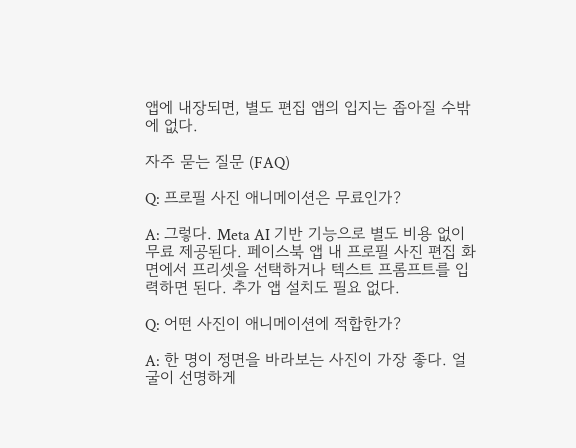앱에 내장되면, 별도 편집 앱의 입지는 좁아질 수밖에 없다.

자주 묻는 질문 (FAQ)

Q: 프로필 사진 애니메이션은 무료인가?

A: 그렇다. Meta AI 기반 기능으로 별도 비용 없이 무료 제공된다. 페이스북 앱 내 프로필 사진 편집 화면에서 프리셋을 선택하거나 텍스트 프롬프트를 입력하면 된다. 추가 앱 설치도 필요 없다.

Q: 어떤 사진이 애니메이션에 적합한가?

A: 한 명이 정면을 바라보는 사진이 가장 좋다. 얼굴이 선명하게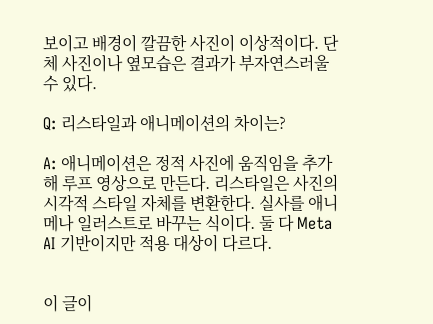보이고 배경이 깔끔한 사진이 이상적이다. 단체 사진이나 옆모습은 결과가 부자연스러울 수 있다.

Q: 리스타일과 애니메이션의 차이는?

A: 애니메이션은 정적 사진에 움직임을 추가해 루프 영상으로 만든다. 리스타일은 사진의 시각적 스타일 자체를 변환한다. 실사를 애니메나 일러스트로 바꾸는 식이다. 둘 다 Meta AI 기반이지만 적용 대상이 다르다.


이 글이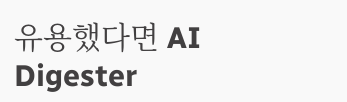유용했다면 AI Digester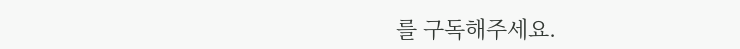를 구독해주세요.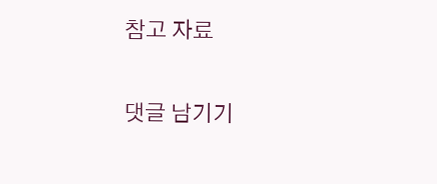참고 자료

댓글 남기기